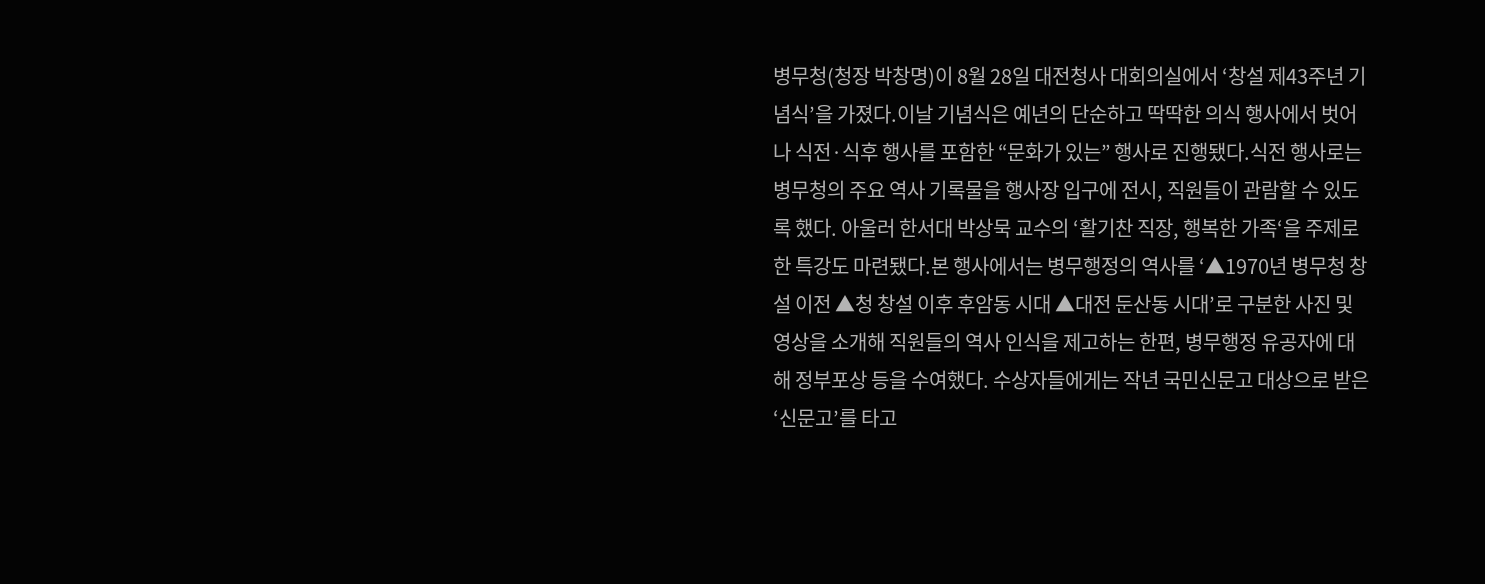병무청(청장 박창명)이 8월 28일 대전청사 대회의실에서 ‘창설 제43주년 기념식’을 가졌다.이날 기념식은 예년의 단순하고 딱딱한 의식 행사에서 벗어나 식전·식후 행사를 포함한 “문화가 있는” 행사로 진행됐다.식전 행사로는 병무청의 주요 역사 기록물을 행사장 입구에 전시, 직원들이 관람할 수 있도록 했다. 아울러 한서대 박상묵 교수의 ‘활기찬 직장, 행복한 가족‘을 주제로 한 특강도 마련됐다.본 행사에서는 병무행정의 역사를 ‘▲1970년 병무청 창설 이전 ▲청 창설 이후 후암동 시대 ▲대전 둔산동 시대’로 구분한 사진 및 영상을 소개해 직원들의 역사 인식을 제고하는 한편, 병무행정 유공자에 대해 정부포상 등을 수여했다. 수상자들에게는 작년 국민신문고 대상으로 받은 ‘신문고’를 타고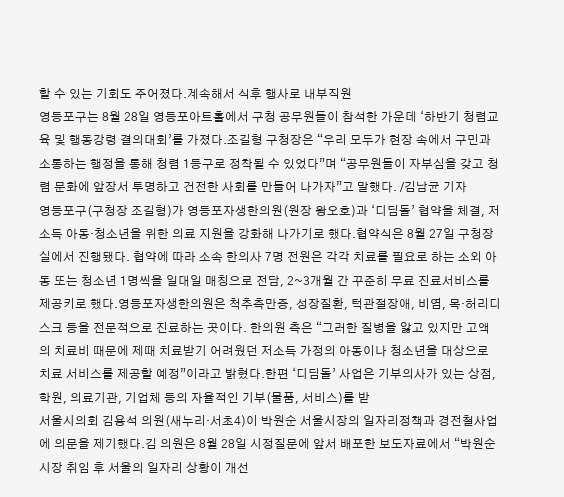할 수 있는 기회도 주어졌다.계속해서 식후 행사로 내부직원
영등포구는 8월 28일 영등포아트홀에서 구청 공무원들이 참석한 가운데 ‘하반기 청렴교육 및 행동강령 결의대회’를 가졌다.조길형 구청장은 “우리 모두가 현장 속에서 구민과 소통하는 행정을 통해 청렴 1등구로 정착될 수 있었다”며 “공무원들이 자부심을 갖고 청렴 문화에 앞장서 투명하고 건전한 사회를 만들어 나가자”고 말했다. /김남균 기자
영등포구(구청장 조길형)가 영등포자생한의원(원장 왕오호)과 ‘디딤돌’ 협약을 체결, 저소득 아동·청소년을 위한 의료 지원을 강화해 나가기로 했다.협약식은 8월 27일 구청장실에서 진행됐다. 협약에 따라 소속 한의사 7명 전원은 각각 치료를 필요로 하는 소외 아동 또는 청소년 1명씩을 일대일 매칭으로 전담, 2~3개월 간 꾸준히 무료 진료서비스를 제공키로 했다.영등포자생한의원은 척추측만증, 성장질환, 턱관절장애, 비염, 목·허리디스크 등을 전문적으로 진료하는 곳이다. 한의원 측은 “그러한 질병을 앓고 있지만 고액의 치료비 때문에 제때 치료받기 어려웠던 저소득 가정의 아동이나 청소년을 대상으로 치료 서비스를 제공할 예정”이라고 밝혔다.한편 ‘디딤돌’ 사업은 기부의사가 있는 상점, 학원, 의료기관, 기업체 등의 자율적인 기부(물품, 서비스)를 받
서울시의회 김용석 의원(새누리·서초4)이 박원순 서울시장의 일자리정책과 경전철사업에 의문을 제기했다.김 의원은 8월 28일 시정질문에 앞서 배포한 보도자료에서 “박원순 시장 취임 후 서울의 일자리 상황이 개선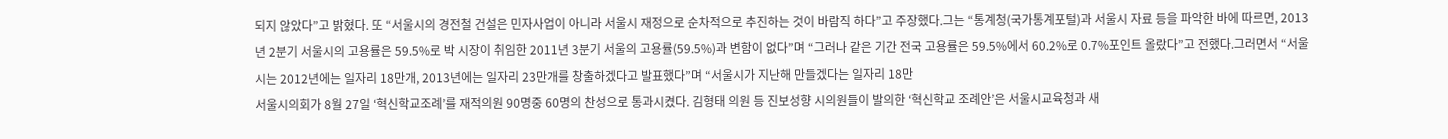되지 않았다”고 밝혔다. 또 “서울시의 경전철 건설은 민자사업이 아니라 서울시 재정으로 순차적으로 추진하는 것이 바람직 하다”고 주장했다.그는 “통계청(국가통계포털)과 서울시 자료 등을 파악한 바에 따르면, 2013년 2분기 서울시의 고용률은 59.5%로 박 시장이 취임한 2011년 3분기 서울의 고용률(59.5%)과 변함이 없다”며 “그러나 같은 기간 전국 고용률은 59.5%에서 60.2%로 0.7%포인트 올랐다”고 전했다.그러면서 “서울시는 2012년에는 일자리 18만개, 2013년에는 일자리 23만개를 창출하겠다고 발표했다”며 “서울시가 지난해 만들겠다는 일자리 18만
서울시의회가 8월 27일 ‘혁신학교조례’를 재적의원 90명중 60명의 찬성으로 통과시켰다. 김형태 의원 등 진보성향 시의원들이 발의한 ‘혁신학교 조례안’은 서울시교육청과 새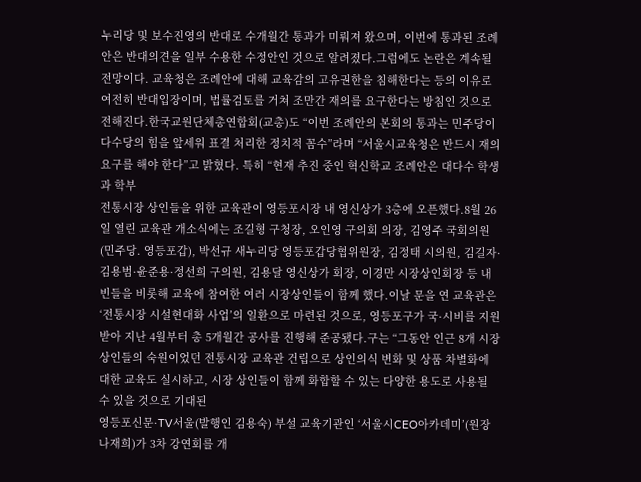누리당 및 보수진영의 반대로 수개월간 통과가 미뤄져 왔으며, 이번에 통과된 조례안은 반대의견을 일부 수용한 수정안인 것으로 알려졌다.그럼에도 논란은 계속될 전망이다. 교육청은 조례안에 대해 교육감의 고유권한을 침해한다는 등의 이유로 여전히 반대입장이며, 법률검토를 거쳐 조만간 재의를 요구한다는 방침인 것으로 전해진다.한국교원단체총연합회(교총)도 “이번 조례안의 본회의 통과는 민주당이 다수당의 힘을 앞세워 표결 처리한 정치적 꼼수”라며 “서울시교육청은 반드시 재의 요구를 해야 한다”고 밝혔다. 특히 “현재 추진 중인 혁신학교 조례안은 대다수 학생과 학부
전통시장 상인들을 위한 교육관이 영등포시장 내 영신상가 3층에 오픈했다.8월 26일 열린 교육관 개소식에는 조길형 구청장, 오인영 구의회 의장, 김영주 국회의원(민주당. 영등포갑), 박선규 새누리당 영등포갑당협위원장, 김정태 시의원, 김길자·김용범·윤준용·정선희 구의원, 김용달 영신상가 회장, 이경만 시장상인회장 등 내빈들을 비롯해 교육에 참여한 여러 시장상인들이 함께 했다.이날 문을 연 교육관은 ‘전통시장 시설현대화 사업’의 일환으로 마련된 것으로, 영등포구가 국·시비를 지원받아 지난 4월부터 총 5개월간 공사를 진행해 준공됐다.구는 “그동안 인근 8개 시장 상인들의 숙원이었던 전통시장 교육관 건립으로 상인의식 변화 및 상품 차별화에 대한 교육도 실시하고, 시장 상인들이 함께 화합할 수 있는 다양한 용도로 사용될 수 있을 것으로 기대된
영등포신문·TV서울(발행인 김용숙) 부설 교육기관인 ‘서울시CEO아카데미’(원장 나재희)가 3차 강연회를 개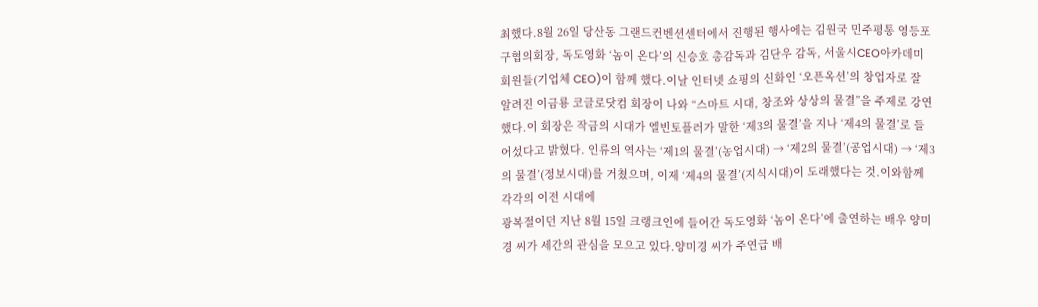최했다.8월 26일 당산동 그랜드컨벤션센터에서 진행된 행사에는 김원국 민주평통 영등포구협의회장, 독도영화 ‘놈이 온다’의 신승호 총감독과 김단우 감독, 서울시CEO아카데미 회원들(기업체 CEO)이 함께 했다.이날 인터넷 쇼핑의 신화인 ‘오픈옥션’의 창업자로 잘 알려진 이금룡 코글로닷컴 회장이 나와 “스마트 시대, 창조와 상상의 물결”을 주제로 강연했다.이 회장은 작금의 시대가 엘빈토플러가 말한 ‘제3의 물결’을 지나 ‘제4의 물결’로 들어섰다고 밝혔다. 인류의 역사는 ‘제1의 물결’(농업시대) → ‘제2의 물결’(공업시대) → ‘제3의 물결’(정보시대)를 거쳤으며, 이제 ‘제4의 물결’(지식시대)이 도래했다는 것.이와함께 각각의 이전 시대에
광복절이던 지난 8월 15일 크랭크인에 들어간 독도영화 ‘놈이 온다’에 출연하는 배우 양미경 씨가 세간의 관심을 모으고 있다.양미경 씨가 주연급 배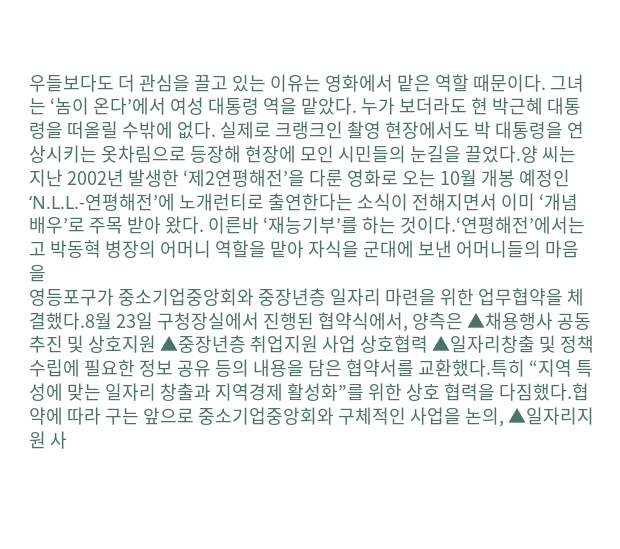우들보다도 더 관심을 끌고 있는 이유는 영화에서 맡은 역할 때문이다. 그녀는 ‘놈이 온다’에서 여성 대통령 역을 맡았다. 누가 보더라도 현 박근혜 대통령을 떠올릴 수밖에 없다. 실제로 크랭크인 촬영 현장에서도 박 대통령을 연상시키는 옷차림으로 등장해 현장에 모인 시민들의 눈길을 끌었다.양 씨는 지난 2002년 발생한 ‘제2연평해전’을 다룬 영화로 오는 10월 개봉 예정인 ‘N.L.L.-연평해전’에 노개런티로 출연한다는 소식이 전해지면서 이미 ‘개념 배우’로 주목 받아 왔다. 이른바 ‘재능기부’를 하는 것이다.‘연평해전’에서는 고 박동혁 병장의 어머니 역할을 맡아 자식을 군대에 보낸 어머니들의 마음을
영등포구가 중소기업중앙회와 중장년층 일자리 마련을 위한 업무협약을 체결했다.8월 23일 구청장실에서 진행된 협약식에서, 양측은 ▲채용행사 공동추진 및 상호지원 ▲중장년층 취업지원 사업 상호협력 ▲일자리창출 및 정책 수립에 필요한 정보 공유 등의 내용을 담은 협약서를 교환했다.특히 “지역 특성에 맞는 일자리 창출과 지역경제 활성화”를 위한 상호 협력을 다짐했다.협약에 따라 구는 앞으로 중소기업중앙회와 구체적인 사업을 논의, ▲일자리지원 사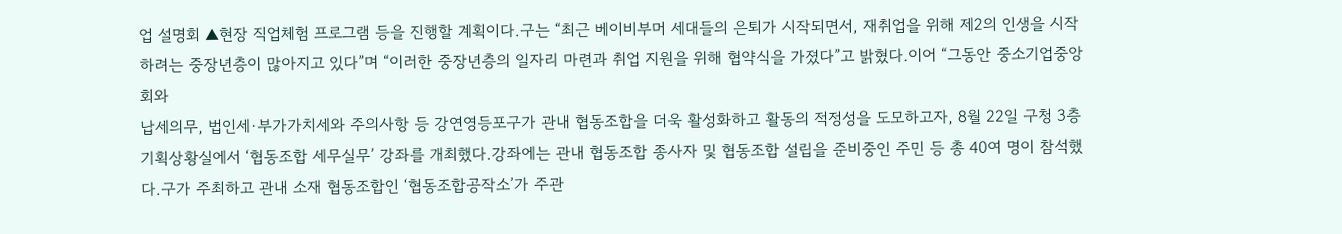업 설명회 ▲현장 직업체험 프로그램 등을 진행할 계획이다.구는 “최근 베이비부머 세대들의 은퇴가 시작되면서, 재취업을 위해 제2의 인생을 시작하려는 중장년층이 많아지고 있다”며 “이러한 중장년층의 일자리 마련과 취업 지원을 위해 협약식을 가졌다”고 밝혔다.이어 “그동안 중소기업중앙회와
납세의무, 법인세·부가가치세와 주의사항 등 강연영등포구가 관내 협동조합을 더욱 활성화하고 활동의 적정성을 도모하고자, 8월 22일 구청 3층 기획상황실에서 ‘협동조합 세무실무’ 강좌를 개최했다.강좌에는 관내 협동조합 종사자 및 협동조합 설립을 준비중인 주민 등 총 40여 명이 참석했다.구가 주최하고 관내 소재 협동조합인 ‘협동조합공작소’가 주관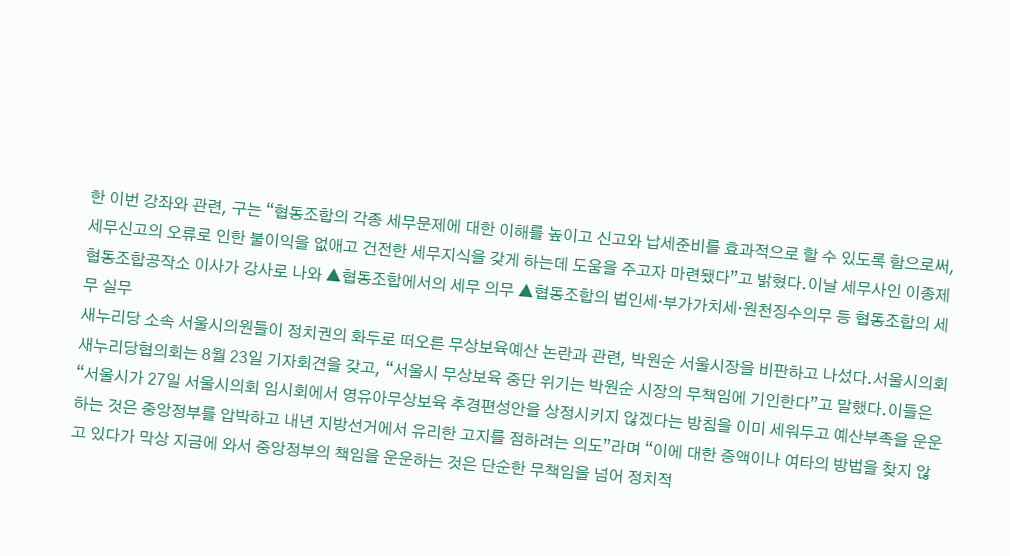한 이번 강좌와 관련, 구는 “협동조합의 각종 세무문제에 대한 이해를 높이고 신고와 납세준비를 효과적으로 할 수 있도록 함으로써, 세무신고의 오류로 인한 불이익을 없애고 건전한 세무지식을 갖게 하는데 도움을 주고자 마련됐다”고 밝혔다.이날 세무사인 이종제 협동조합공작소 이사가 강사로 나와 ▲협동조합에서의 세무 의무 ▲협동조합의 법인세·부가가치세·원천징수의무 등 협동조합의 세무 실무
새누리당 소속 서울시의원들이 정치권의 화두로 떠오른 무상보육예산 논란과 관련, 박원순 서울시장을 비판하고 나섰다.서울시의회 새누리당협의회는 8월 23일 기자회견을 갖고, “서울시 무상보육 중단 위기는 박원순 시장의 무책임에 기인한다”고 말했다.이들은 “서울시가 27일 서울시의회 임시회에서 영유아무상보육 추경편성안을 상정시키지 않겠다는 방침을 이미 세워두고 예산부족을 운운하는 것은 중앙정부를 압박하고 내년 지방선거에서 유리한 고지를 점하려는 의도”라며 “이에 대한 증액이나 여타의 방법을 찾지 않고 있다가 막상 지금에 와서 중앙정부의 책임을 운운하는 것은 단순한 무책임을 넘어 정치적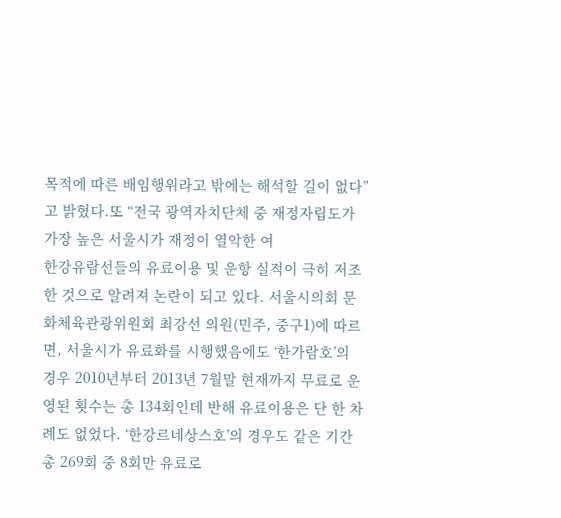목적에 따른 배임행위라고 밖에는 해석할 길이 없다”고 밝혔다.또 “전국 광역자치단체 중 재정자립도가 가장 높은 서울시가 재정이 열악한 여
한강유람선들의 유료이용 및 운항 실적이 극히 저조한 것으로 알려져 논란이 되고 있다. 서울시의회 문화체육관광위원회 최강선 의원(민주, 중구1)에 따르면, 서울시가 유료화를 시행했음에도 ‘한가람호’의 경우 2010년부터 2013년 7월말 현재까지 무료로 운영된 횟수는 총 134회인데 반해 유료이용은 단 한 차례도 없었다. ‘한강르네상스호’의 경우도 같은 기간 총 269회 중 8회만 유료로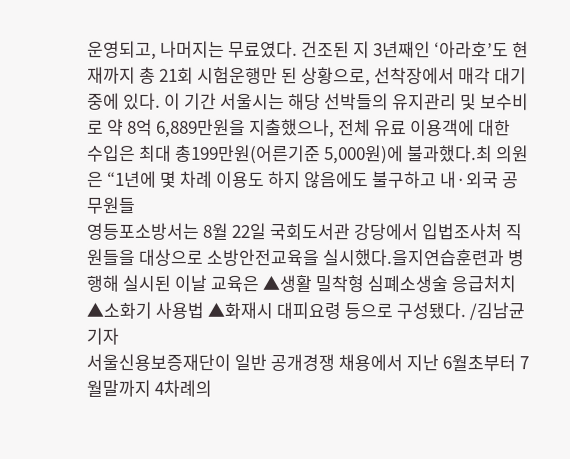운영되고, 나머지는 무료였다. 건조된 지 3년째인 ‘아라호’도 현재까지 총 21회 시험운행만 된 상황으로, 선착장에서 매각 대기 중에 있다. 이 기간 서울시는 해당 선박들의 유지관리 및 보수비로 약 8억 6,889만원을 지출했으나, 전체 유료 이용객에 대한 수입은 최대 총199만원(어른기준 5,000원)에 불과했다.최 의원은 “1년에 몇 차례 이용도 하지 않음에도 불구하고 내·외국 공무원들
영등포소방서는 8월 22일 국회도서관 강당에서 입법조사처 직원들을 대상으로 소방안전교육을 실시했다.을지연습훈련과 병행해 실시된 이날 교육은 ▲생활 밀착형 심폐소생술 응급처치 ▲소화기 사용법 ▲화재시 대피요령 등으로 구성됐다. /김남균 기자
서울신용보증재단이 일반 공개경쟁 채용에서 지난 6월초부터 7월말까지 4차례의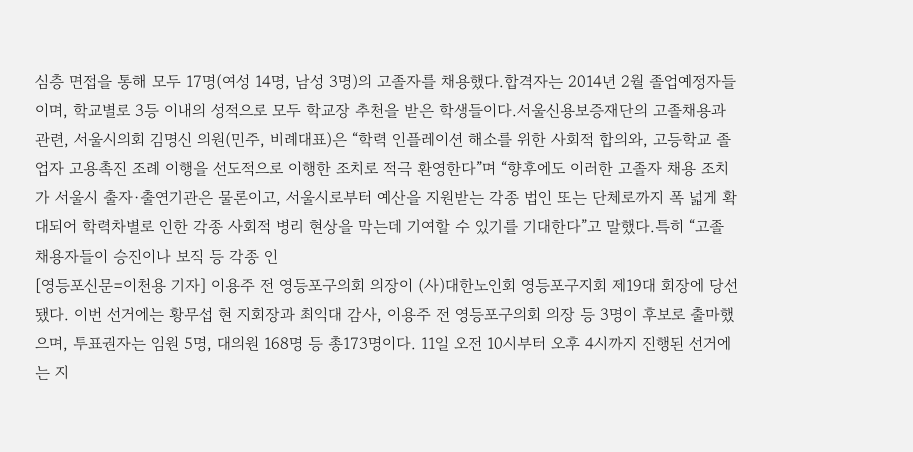심층 면접을 통해 모두 17명(여성 14명, 남성 3명)의 고졸자를 채용했다.합격자는 2014년 2월 졸업예정자들이며, 학교별로 3등 이내의 성적으로 모두 학교장 추천을 받은 학생들이다.서울신용보증재단의 고졸채용과 관련, 서울시의회 김명신 의원(민주, 비례대표)은 “학력 인플레이션 해소를 위한 사회적 합의와, 고등학교 졸업자 고용촉진 조례 이행을 선도적으로 이행한 조치로 적극 환영한다”며 “향후에도 이러한 고졸자 채용 조치가 서울시 출자·출연기관은 물론이고, 서울시로부터 예산을 지원받는 각종 법인 또는 단체로까지 폭 넓게 확대되어 학력차별로 인한 각종 사회적 병리 현상을 막는데 기여할 수 있기를 기대한다”고 말했다.특히 “고졸 채용자들이 승진이나 보직 등 각종 인
[영등포신문=이천용 기자] 이용주 전 영등포구의회 의장이 (사)대한노인회 영등포구지회 제19대 회장에 당선됐다. 이번 선거에는 황무섭 현 지회장과 최익대 감사, 이용주 전 영등포구의회 의장 등 3명이 후보로 출마했으며, 투표권자는 임원 5명, 대의원 168명 등 총173명이다. 11일 오전 10시부터 오후 4시까지 진행된 선거에는 지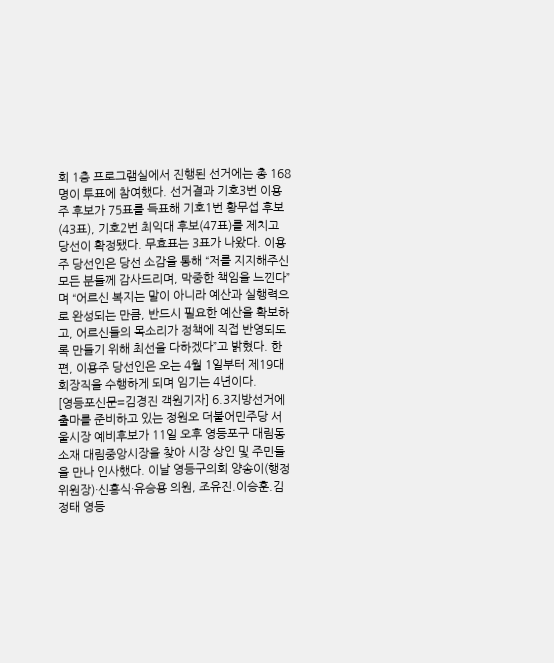회 1층 프로그램실에서 진행된 선거에는 총 168명이 투표에 참여했다. 선거결과 기호3번 이용주 후보가 75표를 득표해 기호1번 황무섭 후보(43표), 기호2번 최익대 후보(47표)를 제치고 당선이 확정됐다. 무효표는 3표가 나왔다. 이용주 당선인은 당선 소감을 통해 “저를 지지해주신 모든 분들께 감사드리며, 막중한 책임을 느낀다”며 “어르신 복지는 말이 아니라 예산과 실행력으로 완성되는 만큼, 반드시 필요한 예산을 확보하고, 어르신들의 목소리가 정책에 직접 반영되도록 만들기 위해 최선을 다하겠다”고 밝혔다. 한편, 이용주 당선인은 오는 4월 1일부터 제19대 회장직을 수행하게 되며 임기는 4년이다.
[영등포신문=김경진 객원기자] 6.3지방선거에 출마를 준비하고 있는 정원오 더불어민주당 서울시장 예비후보가 11일 오후 영등포구 대림동 소재 대림중앙시장을 찾아 시장 상인 및 주민들을 만나 인사했다. 이날 영등구의회 양송이(행정위원장)·신흥식·유승용 의원, 조유진.이승훈.김정태 영등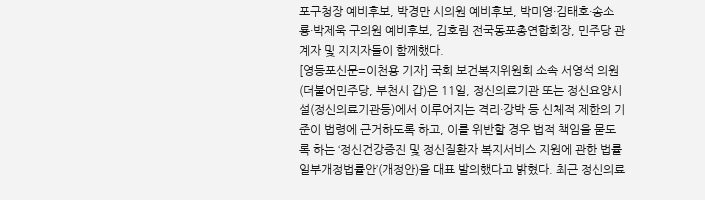포구청장 예비후보, 박경만 시의원 예비후보, 박미영·김태호·송소룡·박제욱 구의원 예비후보, 김호림 전국동포총연합회장, 민주당 관계자 및 지지자들이 함께했다.
[영등포신문=이천용 기자] 국회 보건복지위원회 소속 서영석 의원(더불어민주당, 부천시 갑)은 11일, 정신의료기관 또는 정신요양시설(정신의료기관등)에서 이루어지는 격리·강박 등 신체적 제한의 기준이 법령에 근거하도록 하고, 이를 위반할 경우 법적 책임을 묻도록 하는 ‘정신건강증진 및 정신질환자 복지서비스 지원에 관한 법률 일부개정법률안’(개정안)을 대표 발의했다고 밝혔다. 최근 정신의료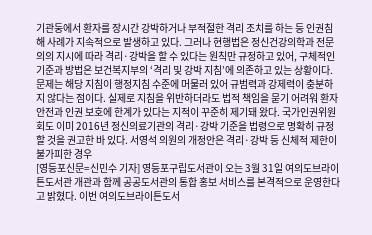기관둥에서 환자를 장시간 강박하거나 부적절한 격리 조치를 하는 등 인권침해 사례가 지속적으로 발생하고 있다. 그러나 현행법은 정신건강의학과 전문의의 지시에 따라 격리·강박을 할 수 있다는 원칙만 규정하고 있어, 구체적인 기준과 방법은 보건복지부의 ‘격리 및 강박 지침’에 의존하고 있는 상황이다. 문제는 해당 지침이 행정지침 수준에 머물러 있어 규범력과 강제력이 충분하지 않다는 점이다. 실제로 지침을 위반하더라도 법적 책임을 묻기 어려워 환자 안전과 인권 보호에 한계가 있다는 지적이 꾸준히 제기돼 왔다. 국가인권위원회도 이미 2016년 정신의료기관의 격리·강박 기준을 법령으로 명확히 규정할 것을 권고한 바 있다. 서영석 의원의 개정안은 격리·강박 등 신체적 제한이 불가피한 경우
[영등포신문=신민수 기자] 영등포구립도서관이 오는 3월 31일 여의도브라이튼도서관 개관과 함께 공공도서관의 통합 홍보 서비스를 본격적으로 운영한다고 밝혔다. 이번 여의도브라이튼도서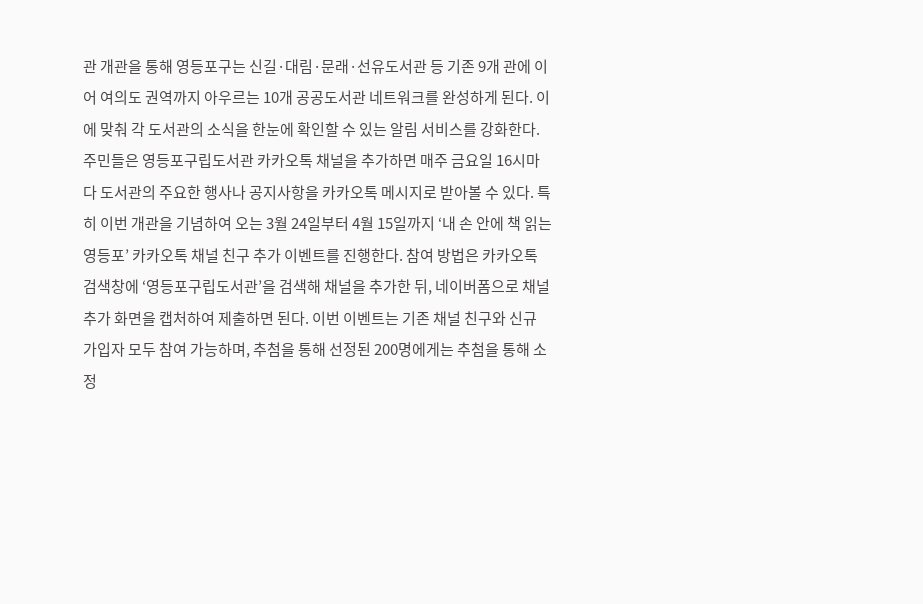관 개관을 통해 영등포구는 신길·대림·문래·선유도서관 등 기존 9개 관에 이어 여의도 권역까지 아우르는 10개 공공도서관 네트워크를 완성하게 된다. 이에 맞춰 각 도서관의 소식을 한눈에 확인할 수 있는 알림 서비스를 강화한다. 주민들은 영등포구립도서관 카카오톡 채널을 추가하면 매주 금요일 16시마다 도서관의 주요한 행사나 공지사항을 카카오톡 메시지로 받아볼 수 있다. 특히 이번 개관을 기념하여 오는 3월 24일부터 4월 15일까지 ‘내 손 안에 책 읽는 영등포’ 카카오톡 채널 친구 추가 이벤트를 진행한다. 참여 방법은 카카오톡 검색창에 ‘영등포구립도서관’을 검색해 채널을 추가한 뒤, 네이버폼으로 채널 추가 화면을 캡처하여 제출하면 된다. 이번 이벤트는 기존 채널 친구와 신규 가입자 모두 참여 가능하며, 추첨을 통해 선정된 200명에게는 추첨을 통해 소정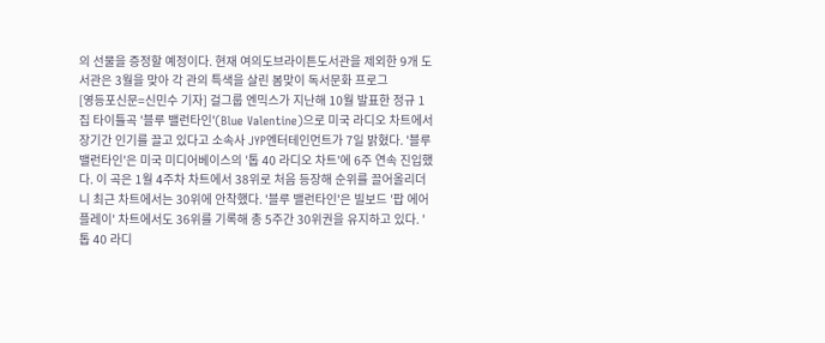의 선물을 증정할 예정이다. 현재 여의도브라이튼도서관을 제외한 9개 도서관은 3월을 맞아 각 관의 특색을 살린 봄맞이 독서문화 프로그
[영등포신문=신민수 기자] 걸그룹 엔믹스가 지난해 10월 발표한 정규 1집 타이틀곡 '블루 밸런타인'(Blue Valentine)으로 미국 라디오 차트에서 장기간 인기를 끌고 있다고 소속사 JYP엔터테인먼트가 7일 밝혔다. '블루 밸런타인'은 미국 미디어베이스의 '톱 40 라디오 차트'에 6주 연속 진입했다. 이 곡은 1월 4주차 차트에서 38위로 처음 등장해 순위를 끌어올리더니 최근 차트에서는 30위에 안착했다. '블루 밸런타인'은 빌보드 '팝 에어플레이' 차트에서도 36위를 기록해 총 5주간 30위권을 유지하고 있다. '톱 40 라디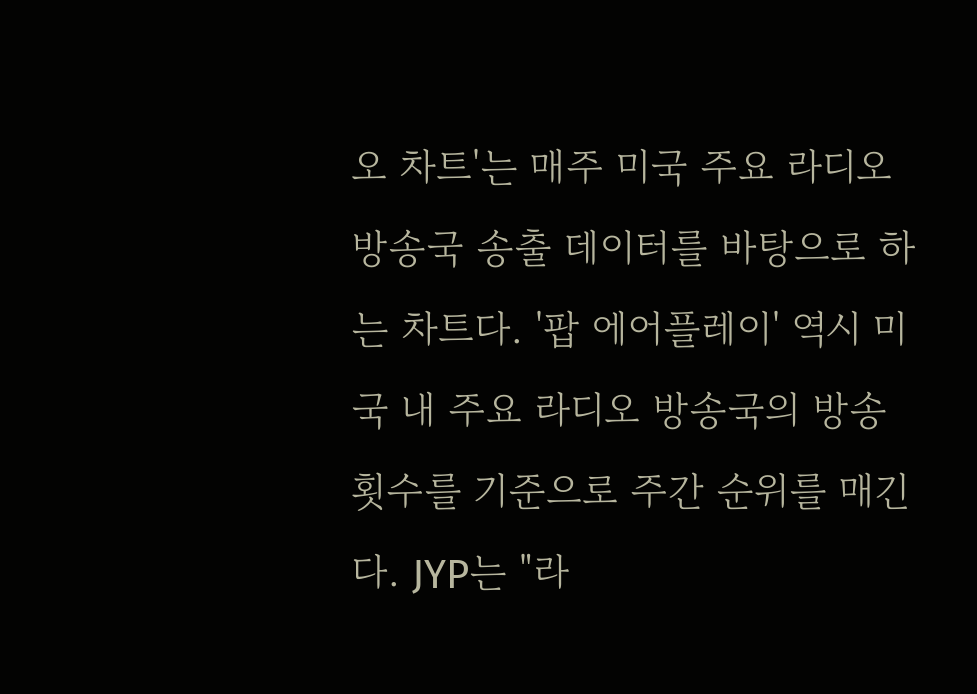오 차트'는 매주 미국 주요 라디오 방송국 송출 데이터를 바탕으로 하는 차트다. '팝 에어플레이' 역시 미국 내 주요 라디오 방송국의 방송 횟수를 기준으로 주간 순위를 매긴다. JYP는 "라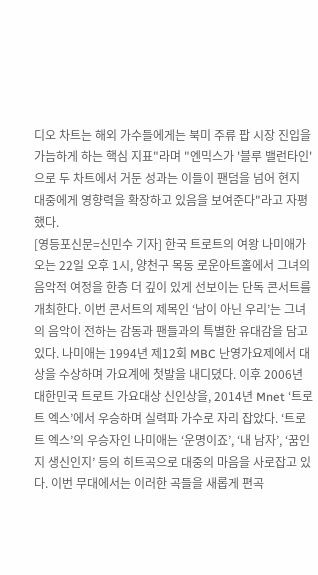디오 차트는 해외 가수들에게는 북미 주류 팝 시장 진입을 가늠하게 하는 핵심 지표"라며 "엔믹스가 '블루 밸런타인'으로 두 차트에서 거둔 성과는 이들이 팬덤을 넘어 현지 대중에게 영향력을 확장하고 있음을 보여준다"라고 자평했다.
[영등포신문=신민수 기자] 한국 트로트의 여왕 나미애가 오는 22일 오후 1시, 양천구 목동 로운아트홀에서 그녀의 음악적 여정을 한층 더 깊이 있게 선보이는 단독 콘서트를 개최한다. 이번 콘서트의 제목인 ‘남이 아닌 우리’는 그녀의 음악이 전하는 감동과 팬들과의 특별한 유대감을 담고 있다. 나미애는 1994년 제12회 MBC 난영가요제에서 대상을 수상하며 가요계에 첫발을 내디뎠다. 이후 2006년 대한민국 트로트 가요대상 신인상을, 2014년 Mnet ‘트로트 엑스’에서 우승하며 실력파 가수로 자리 잡았다. ‘트로트 엑스’의 우승자인 나미애는 ‘운명이죠’, ‘내 남자’, ‘꿈인지 생신인지’ 등의 히트곡으로 대중의 마음을 사로잡고 있다. 이번 무대에서는 이러한 곡들을 새롭게 편곡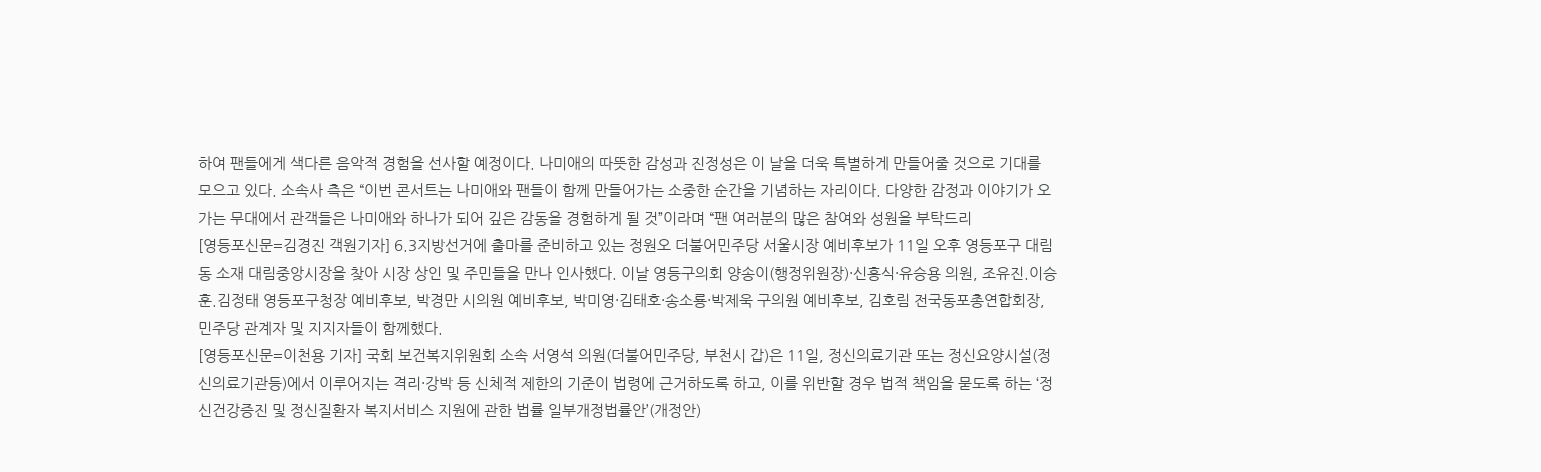하여 팬들에게 색다른 음악적 경험을 선사할 예정이다. 나미애의 따뜻한 감성과 진정성은 이 날을 더욱 특별하게 만들어줄 것으로 기대를 모으고 있다. 소속사 측은 “이번 콘서트는 나미애와 팬들이 함께 만들어가는 소중한 순간을 기념하는 자리이다. 다양한 감정과 이야기가 오가는 무대에서 관객들은 나미애와 하나가 되어 깊은 감동을 경험하게 될 것”이라며 “팬 여러분의 많은 참여와 성원을 부탁드리
[영등포신문=김경진 객원기자] 6.3지방선거에 출마를 준비하고 있는 정원오 더불어민주당 서울시장 예비후보가 11일 오후 영등포구 대림동 소재 대림중앙시장을 찾아 시장 상인 및 주민들을 만나 인사했다. 이날 영등구의회 양송이(행정위원장)·신흥식·유승용 의원, 조유진.이승훈.김정태 영등포구청장 예비후보, 박경만 시의원 예비후보, 박미영·김태호·송소룡·박제욱 구의원 예비후보, 김호림 전국동포총연합회장, 민주당 관계자 및 지지자들이 함께했다.
[영등포신문=이천용 기자] 국회 보건복지위원회 소속 서영석 의원(더불어민주당, 부천시 갑)은 11일, 정신의료기관 또는 정신요양시설(정신의료기관등)에서 이루어지는 격리·강박 등 신체적 제한의 기준이 법령에 근거하도록 하고, 이를 위반할 경우 법적 책임을 묻도록 하는 ‘정신건강증진 및 정신질환자 복지서비스 지원에 관한 법률 일부개정법률안’(개정안)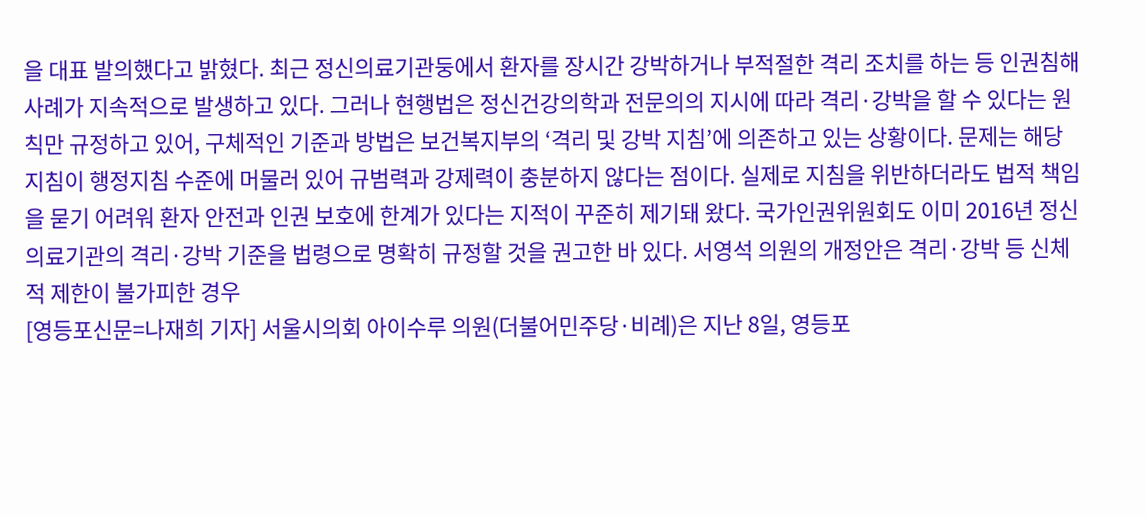을 대표 발의했다고 밝혔다. 최근 정신의료기관둥에서 환자를 장시간 강박하거나 부적절한 격리 조치를 하는 등 인권침해 사례가 지속적으로 발생하고 있다. 그러나 현행법은 정신건강의학과 전문의의 지시에 따라 격리·강박을 할 수 있다는 원칙만 규정하고 있어, 구체적인 기준과 방법은 보건복지부의 ‘격리 및 강박 지침’에 의존하고 있는 상황이다. 문제는 해당 지침이 행정지침 수준에 머물러 있어 규범력과 강제력이 충분하지 않다는 점이다. 실제로 지침을 위반하더라도 법적 책임을 묻기 어려워 환자 안전과 인권 보호에 한계가 있다는 지적이 꾸준히 제기돼 왔다. 국가인권위원회도 이미 2016년 정신의료기관의 격리·강박 기준을 법령으로 명확히 규정할 것을 권고한 바 있다. 서영석 의원의 개정안은 격리·강박 등 신체적 제한이 불가피한 경우
[영등포신문=나재희 기자] 서울시의회 아이수루 의원(더불어민주당·비례)은 지난 8일, 영등포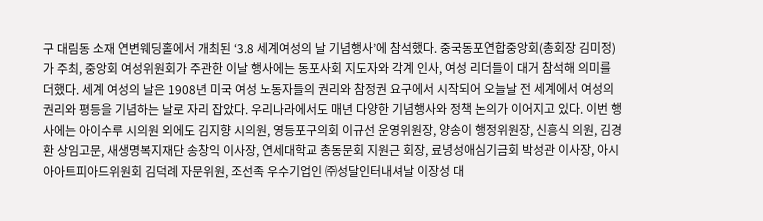구 대림동 소재 연변웨딩홀에서 개최된 ‘3.8 세계여성의 날 기념행사’에 참석했다. 중국동포연합중앙회(총회장 김미정)가 주최, 중앙회 여성위원회가 주관한 이날 행사에는 동포사회 지도자와 각계 인사, 여성 리더들이 대거 참석해 의미를 더했다. 세계 여성의 날은 1908년 미국 여성 노동자들의 권리와 참정권 요구에서 시작되어 오늘날 전 세계에서 여성의 권리와 평등을 기념하는 날로 자리 잡았다. 우리나라에서도 매년 다양한 기념행사와 정책 논의가 이어지고 있다. 이번 행사에는 아이수루 시의원 외에도 김지향 시의원, 영등포구의회 이규선 운영위원장, 양송이 행정위원장, 신흥식 의원, 김경환 상임고문, 새생명복지재단 송창익 이사장, 연세대학교 총동문회 지원근 회장, 료녕성애심기금회 박성관 이사장, 아시아아트피아드위원회 김덕례 자문위원, 조선족 우수기업인 ㈜성달인터내셔날 이장성 대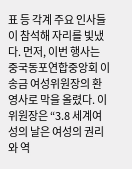표 등 각계 주요 인사들이 참석해 자리를 빛냈다. 먼저, 이번 행사는 중국동포연합중앙회 이송금 여성위원장의 환영사로 막을 올렸다. 이 위원장은 “3.8 세계여성의 날은 여성의 권리와 역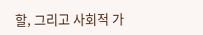할, 그리고 사회적 가